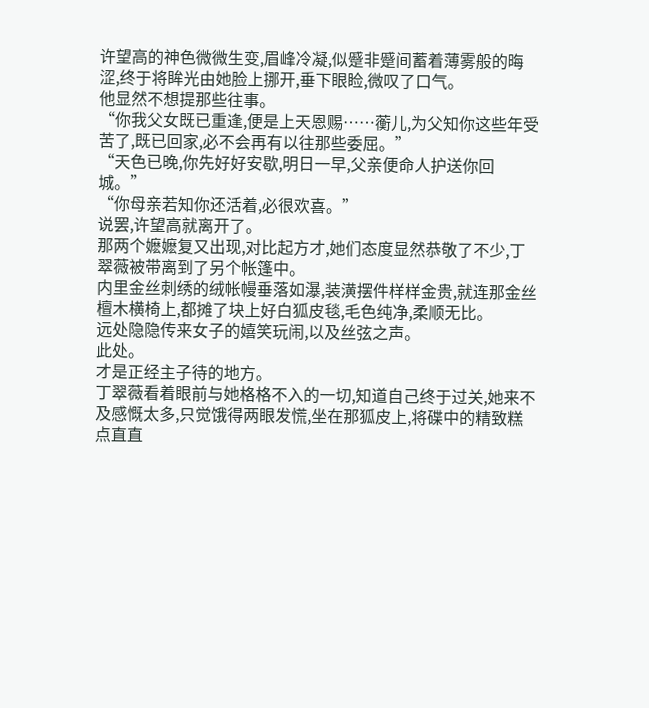许望高的神色微微生变,眉峰冷凝,似蹙非蹙间蓄着薄雾般的晦涩,终于将眸光由她脸上挪开,垂下眼睑,微叹了口气。
他显然不想提那些往事。
“你我父女既已重逢,便是上天恩赐……蘅儿,为父知你这些年受苦了,既已回家,必不会再有以往那些委屈。”
“天色已晚,你先好好安歇,明日一早,父亲便命人护送你回城。”
“你母亲若知你还活着,必很欢喜。”
说罢,许望高就离开了。
那两个嬷嬷复又出现,对比起方才,她们态度显然恭敬了不少,丁翠薇被带离到了另个帐篷中。
内里金丝刺绣的绒帐幔垂落如瀑,装潢摆件样样金贵,就连那金丝檀木横椅上,都摊了块上好白狐皮毯,毛色纯净,柔顺无比。
远处隐隐传来女子的嬉笑玩闹,以及丝弦之声。
此处。
才是正经主子待的地方。
丁翠薇看着眼前与她格格不入的一切,知道自己终于过关,她来不及感慨太多,只觉饿得两眼发慌,坐在那狐皮上,将碟中的精致糕点直直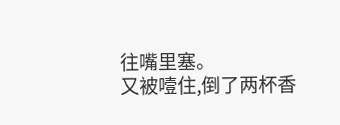往嘴里塞。
又被噎住,倒了两杯香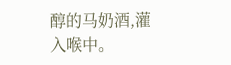醇的马奶酒,灌入喉中。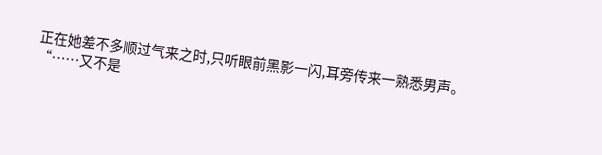正在她差不多顺过气来之时,只听眼前黑影一闪,耳旁传来一熟悉男声。
“……又不是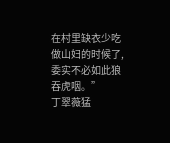在村里缺衣少吃做山妇的时候了,委实不必如此狼吞虎咽。”
丁翠薇猛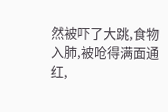然被吓了大跳,食物入肺,被呛得满面通红,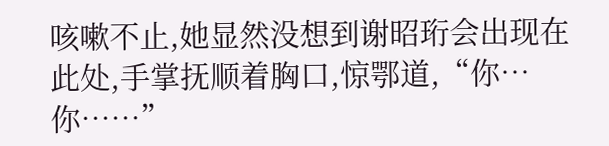咳嗽不止,她显然没想到谢昭珩会出现在此处,手掌抚顺着胸口,惊鄂道,“你…你……”